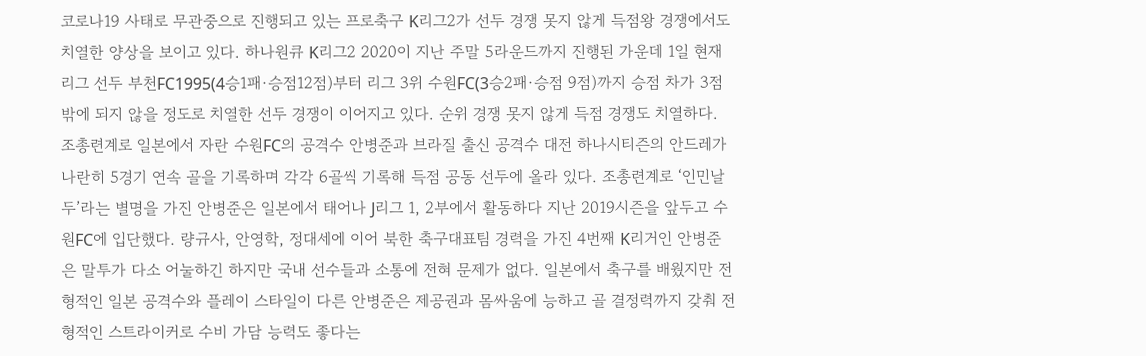코로나19 사태로 무관중으로 진행되고 있는 프로축구 K리그2가 선두 경쟁 못지 않게 득점왕 경쟁에서도 치열한 양상을 보이고 있다. 하나원큐 K리그2 2020이 지난 주말 5라운드까지 진행된 가운데 1일 현재 리그 선두 부천FC1995(4승1패·승점12점)부터 리그 3위 수원FC(3승2패·승점 9점)까지 승점 차가 3점 밖에 되지 않을 정도로 치열한 선두 경쟁이 이어지고 있다. 순위 경쟁 못지 않게 득점 경쟁도 치열하다. 조총련계로 일본에서 자란 수원FC의 공격수 안병준과 브라질 출신 공격수 대전 하나시티즌의 안드레가 나란히 5경기 연속 골을 기록하며 각각 6골씩 기록해 득점 공동 선두에 올라 있다. 조총련계로 ‘인민날두’라는 별명을 가진 안병준은 일본에서 태어나 J리그 1, 2부에서 활동하다 지난 2019시즌을 앞두고 수원FC에 입단했다. 량규사, 안영학, 정대세에 이어 북한 축구대표팀 경력을 가진 4번째 K리거인 안병준은 말투가 다소 어눌하긴 하지만 국내 선수들과 소통에 전혀 문제가 없다. 일본에서 축구를 배웠지만 전형적인 일본 공격수와 플레이 스타일이 다른 안병준은 제공권과 몸싸움에 능하고 골 결정력까지 갖춰 전형적인 스트라이커로 수비 가담 능력도 좋다는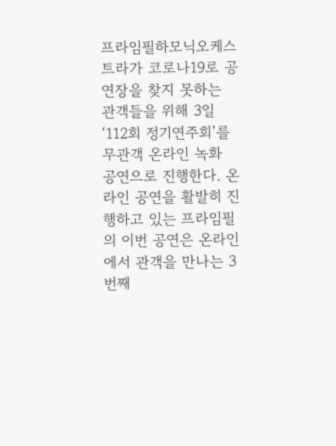프라임필하모닉오케스트라가 코로나19로 공연장을 찾지 못하는 관객들을 위해 3일 ‘112회 정기연주회’를 무관객 온라인 녹화 공연으로 진행한다. 온라인 공연을 활발히 진행하고 있는 프라임필의 이번 공연은 온라인에서 관객을 만나는 3번째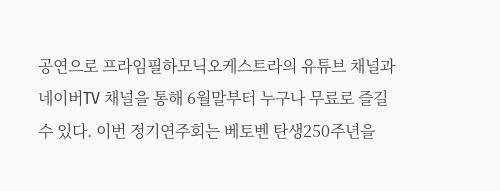공연으로 프라임필하모닉오케스트라의 유튜브 채널과 네이버TV 채널을 통해 6월말부터 누구나 무료로 즐길 수 있다. 이번 정기연주회는 베토벤 탄생250주년을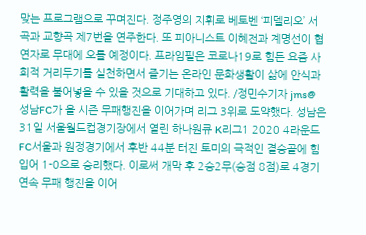맞는 프로그램으로 꾸며진다. 정주영의 지휘로 베토벤 ‘피델리오’ 서곡과 교향곡 제7번을 연주한다. 또 피아니스트 이혜전과 계명선이 협연자로 무대에 오를 예정이다. 프라임필은 코로나19로 힘든 요즘 사회적 거리두기를 실천하면서 즐기는 온라인 문화생활이 삶에 안식과 활력을 불어넣을 수 있을 것으로 기대하고 있다. /정민수기자 jms@
성남FC가 올 시즌 무패행진을 이어가며 리그 3위로 도약했다. 성남은 31일 서울월드컵경기장에서 열린 하나원큐 K리그1 2020 4라운드 FC서울과 원정경기에서 후반 44분 터진 토미의 극적인 결승골에 힘입어 1-0으로 승리했다. 이로써 개막 후 2승2무(승점 8점)로 4경기 연속 무패 행진을 이어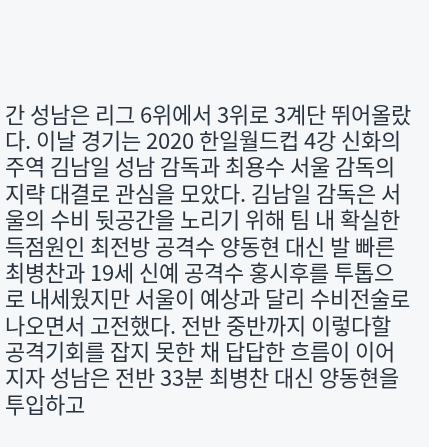간 성남은 리그 6위에서 3위로 3계단 뛰어올랐다. 이날 경기는 2020 한일월드컵 4강 신화의 주역 김남일 성남 감독과 최용수 서울 감독의 지략 대결로 관심을 모았다. 김남일 감독은 서울의 수비 뒷공간을 노리기 위해 팀 내 확실한 득점원인 최전방 공격수 양동현 대신 발 빠른 최병찬과 19세 신예 공격수 홍시후를 투톱으로 내세웠지만 서울이 예상과 달리 수비전술로 나오면서 고전했다. 전반 중반까지 이렇다할 공격기회를 잡지 못한 채 답답한 흐름이 이어지자 성남은 전반 33분 최병찬 대신 양동현을 투입하고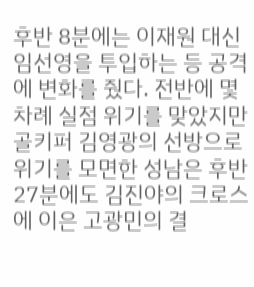후반 8분에는 이재원 대신 임선영을 투입하는 등 공격에 변화를 줬다. 전반에 몇 차례 실점 위기를 맞았지만 골키퍼 김영광의 선방으로 위기를 모면한 성남은 후반 27분에도 김진야의 크로스에 이은 고광민의 결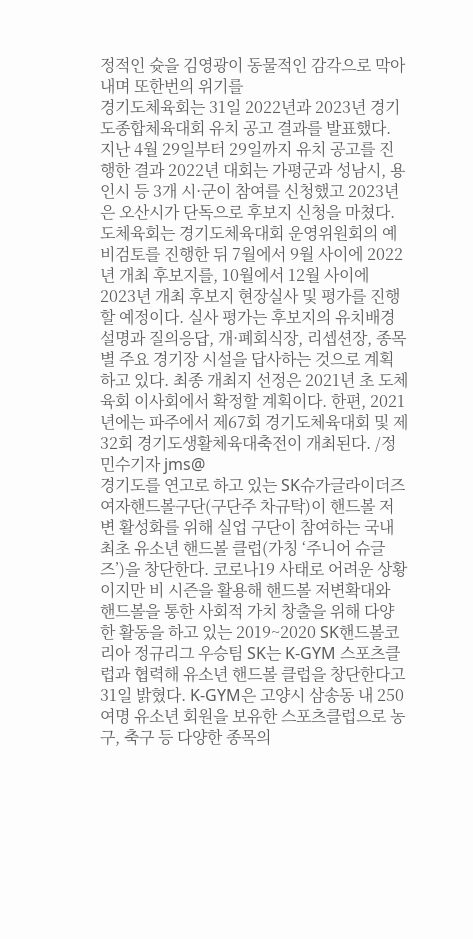정적인 슛을 김영광이 동물적인 감각으로 막아내며 또한번의 위기를
경기도체육회는 31일 2022년과 2023년 경기도종합체육대회 유치 공고 결과를 발표했다. 지난 4월 29일부터 29일까지 유치 공고를 진행한 결과 2022년 대회는 가평군과 성남시, 용인시 등 3개 시·군이 참여를 신청했고 2023년은 오산시가 단독으로 후보지 신청을 마쳤다. 도체육회는 경기도체육대회 운영위원회의 예비검토를 진행한 뒤 7월에서 9월 사이에 2022년 개최 후보지를, 10월에서 12월 사이에 2023년 개최 후보지 현장실사 및 평가를 진행할 예정이다. 실사 평가는 후보지의 유치배경 설명과 질의응답, 개·폐회식장, 리셉션장, 종목별 주요 경기장 시설을 답사하는 것으로 계획하고 있다. 최종 개최지 선정은 2021년 초 도체육회 이사회에서 확정할 계획이다. 한편, 2021년에는 파주에서 제67회 경기도체육대회 및 제32회 경기도생활체육대축전이 개최된다. /정민수기자 jms@
경기도를 연고로 하고 있는 SK슈가글라이더즈 여자핸드볼구단(구단주 차규탁)이 핸드볼 저변 활성화를 위해 실업 구단이 참여하는 국내 최초 유소년 핸드볼 클럽(가칭 ‘주니어 슈글즈’)을 창단한다. 코로나19 사태로 어려운 상황이지만 비 시즌을 활용해 핸드볼 저변확대와 핸드볼을 통한 사회적 가치 창출을 위해 다양한 활동을 하고 있는 2019~2020 SK핸드볼코리아 정규리그 우승팀 SK는 K-GYM 스포츠클럽과 협력해 유소년 핸드볼 클럽을 창단한다고 31일 밝혔다. K-GYM은 고양시 삼송동 내 250여명 유소년 회원을 보유한 스포츠클럽으로 농구, 축구 등 다양한 종목의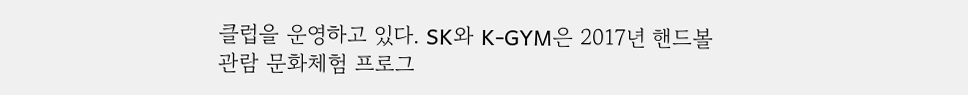클럽을 운영하고 있다. SK와 K-GYM은 2017년 핸드볼 관람 문화체험 프로그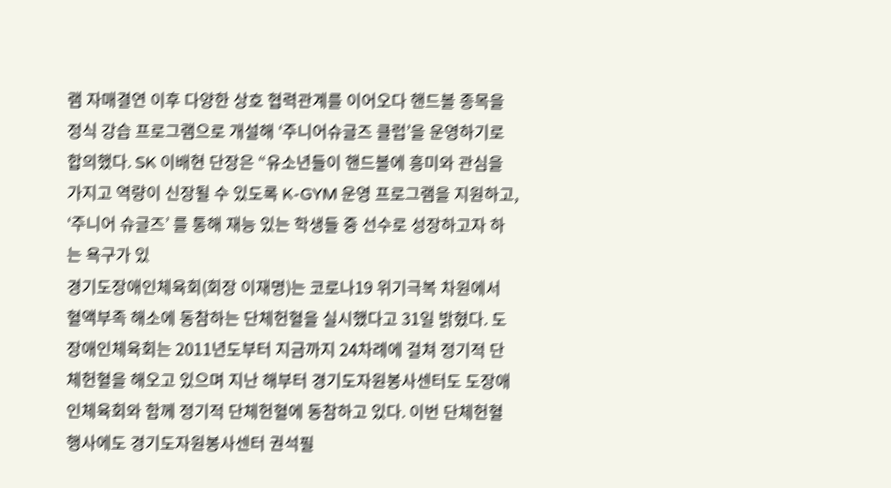램 자매결연 이후 다양한 상호 협력관계를 이어오다 핸드볼 종목을 정식 강습 프로그램으로 개설해 ‘주니어슈글즈 클럽’을 운영하기로 합의했다. SK 이배현 단장은 “유소년들이 핸드볼에 흥미와 관심을 가지고 역량이 신장될 수 있도록 K-GYM 운영 프로그램을 지원하고, ‘주니어 슈글즈’ 를 통해 재능 있는 학생들 중 선수로 성장하고자 하는 욕구가 있
경기도장애인체육회(회장 이재명)는 코로나19 위기극복 차원에서 혈액부족 해소에 동참하는 단체헌혈을 실시했다고 31일 밝혔다. 도장애인체육회는 2011년도부터 지금까지 24차례에 걸쳐 정기적 단체헌혈을 해오고 있으며 지난 해부터 경기도자원봉사센터도 도장애인체육회와 함께 정기적 단체헌혈에 동참하고 있다. 이번 단체헌혈 행사에도 경기도자원봉사센터 권석필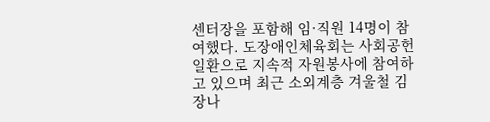센터장을 포함해 임·직원 14명이 참여했다. 도장애인체육회는 사회공헌 일환으로 지속적 자원봉사에 참여하고 있으며 최근 소외계층 겨울철 김장나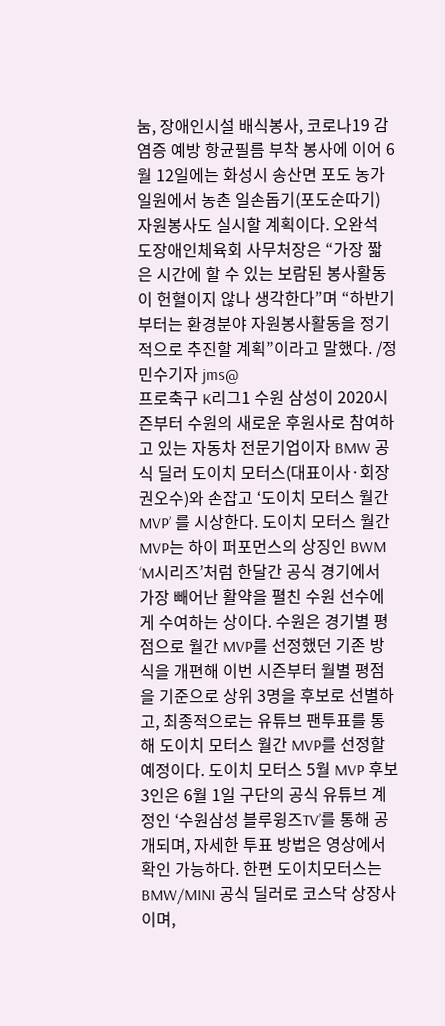눔, 장애인시설 배식봉사, 코로나19 감염증 예방 항균필름 부착 봉사에 이어 6월 12일에는 화성시 송산면 포도 농가 일원에서 농촌 일손돕기(포도순따기) 자원봉사도 실시할 계획이다. 오완석 도장애인체육회 사무처장은 “가장 짧은 시간에 할 수 있는 보람된 봉사활동이 헌혈이지 않나 생각한다”며 “하반기부터는 환경분야 자원봉사활동을 정기적으로 추진할 계획”이라고 말했다. /정민수기자 jms@
프로축구 K리그1 수원 삼성이 2020시즌부터 수원의 새로운 후원사로 참여하고 있는 자동차 전문기업이자 BMW 공식 딜러 도이치 모터스(대표이사·회장 권오수)와 손잡고 ‘도이치 모터스 월간 MVP’ 를 시상한다. 도이치 모터스 월간 MVP는 하이 퍼포먼스의 상징인 BWM ‘M시리즈’처럼 한달간 공식 경기에서 가장 빼어난 활약을 펼친 수원 선수에게 수여하는 상이다. 수원은 경기별 평점으로 월간 MVP를 선정했던 기존 방식을 개편해 이번 시즌부터 월별 평점을 기준으로 상위 3명을 후보로 선별하고, 최종적으로는 유튜브 팬투표를 통해 도이치 모터스 월간 MVP를 선정할 예정이다. 도이치 모터스 5월 MVP 후보 3인은 6월 1일 구단의 공식 유튜브 계정인 ‘수원삼성 블루윙즈TV’를 통해 공개되며, 자세한 투표 방법은 영상에서 확인 가능하다. 한편 도이치모터스는 BMW/MINI 공식 딜러로 코스닥 상장사이며,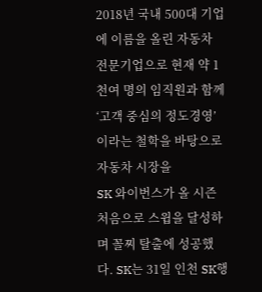2018년 국내 500대 기업에 이름을 올린 자동차 전문기업으로 현재 약 1천여 명의 임직원과 함께 ‘고객 중심의 정도경영’ 이라는 철학을 바탕으로 자동차 시장을
SK 와이번스가 올 시즌 처음으로 스윕을 달성하며 꼴찌 탈출에 성공했다. SK는 31일 인천 SK행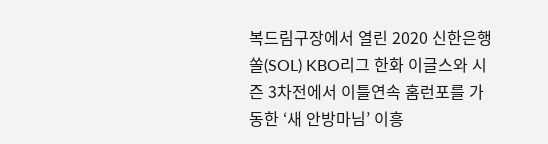복드림구장에서 열린 2020 신한은행 쏠(SOL) KBO리그 한화 이글스와 시즌 3차전에서 이틀연속 홈런포를 가동한 ‘새 안방마님’ 이흥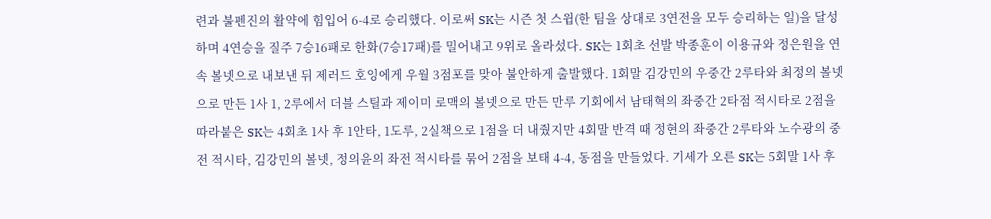련과 불펜진의 활약에 힘입어 6-4로 승리했다. 이로써 SK는 시즌 첫 스윕(한 팀을 상대로 3연전을 모두 승리하는 일)을 달성하며 4연승을 질주 7승16패로 한화(7승17패)를 밀어내고 9위로 올라섰다. SK는 1회초 선발 박종훈이 이용규와 정은원을 연속 볼넷으로 내보낸 뒤 제러드 호잉에게 우월 3점포를 맞아 불안하게 출발했다. 1회말 김강민의 우중간 2루타와 최정의 볼넷으로 만든 1사 1, 2루에서 더블 스틸과 제이미 로맥의 볼넷으로 만든 만루 기회에서 남태혁의 좌중간 2타점 적시타로 2점을 따라붙은 SK는 4회초 1사 후 1안타, 1도루, 2실책으로 1점을 더 내줬지만 4회말 반격 때 정현의 좌중간 2루타와 노수광의 중전 적시타, 김강민의 볼넷, 정의윤의 좌전 적시타를 묶어 2점을 보태 4-4, 동점을 만들었다. 기세가 오른 SK는 5회말 1사 후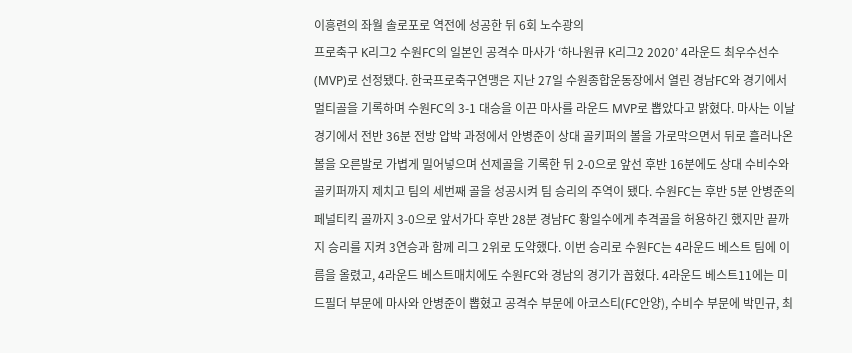이흥련의 좌월 솔로포로 역전에 성공한 뒤 6회 노수광의
프로축구 K리그2 수원FC의 일본인 공격수 마사가 ‘하나원큐 K리그2 2020’ 4라운드 최우수선수(MVP)로 선정됐다. 한국프로축구연맹은 지난 27일 수원종합운동장에서 열린 경남FC와 경기에서 멀티골을 기록하며 수원FC의 3-1 대승을 이끈 마사를 라운드 MVP로 뽑았다고 밝혔다. 마사는 이날 경기에서 전반 36분 전방 압박 과정에서 안병준이 상대 골키퍼의 볼을 가로막으면서 뒤로 흘러나온 볼을 오른발로 가볍게 밀어넣으며 선제골을 기록한 뒤 2-0으로 앞선 후반 16분에도 상대 수비수와 골키퍼까지 제치고 팀의 세번째 골을 성공시켜 팀 승리의 주역이 됐다. 수원FC는 후반 5분 안병준의 페널티킥 골까지 3-0으로 앞서가다 후반 28분 경남FC 황일수에게 추격골을 허용하긴 했지만 끝까지 승리를 지켜 3연승과 함께 리그 2위로 도약했다. 이번 승리로 수원FC는 4라운드 베스트 팀에 이름을 올렸고, 4라운드 베스트매치에도 수원FC와 경남의 경기가 꼽혔다. 4라운드 베스트11에는 미드필더 부문에 마사와 안병준이 뽑혔고 공격수 부문에 아코스티(FC안양), 수비수 부문에 박민규, 최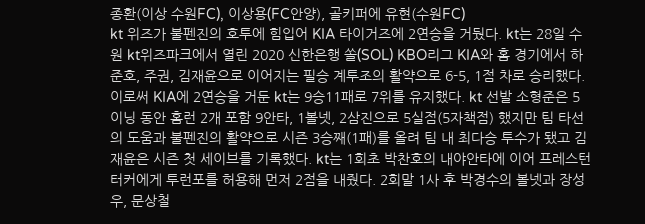종환(이상 수원FC), 이상용(FC안양), 골키퍼에 유현(수원FC)
kt 위즈가 불펜진의 호투에 힘입어 KIA 타이거즈에 2연승을 거뒀다. kt는 28일 수원 kt위즈파크에서 열린 2020 신한은행 쏠(SOL) KBO리그 KIA와 홈 경기에서 하준호, 주권, 김재윤으로 이어지는 필승 계투조의 활약으로 6-5, 1점 차로 승리했다. 이로써 KIA에 2연승을 거둔 kt는 9승11패로 7위를 유지했다. kt 선발 소형준은 5이닝 동안 홈런 2개 포함 9안타, 1볼넷, 2삼진으로 5실점(5자책점) 했지만 팀 타선의 도움과 불펜진의 활약으로 시즌 3승째(1패)를 올려 팀 내 최다승 투수가 됐고 김재윤은 시즌 첫 세이브를 기록했다. kt는 1회초 박찬호의 내야안타에 이어 프레스턴 터커에게 투런포를 허용해 먼저 2점을 내줬다. 2회말 1사 후 박경수의 볼넷과 장성우, 문상철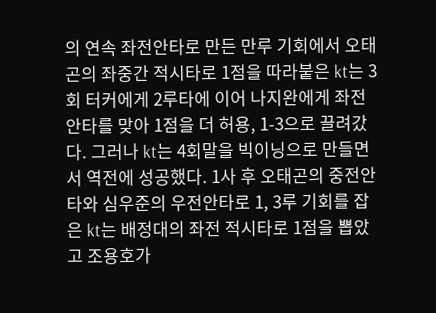의 연속 좌전안타로 만든 만루 기회에서 오태곤의 좌중간 적시타로 1점을 따라붙은 kt는 3회 터커에게 2루타에 이어 나지완에게 좌전 안타를 맞아 1점을 더 허용, 1-3으로 끌려갔다. 그러나 kt는 4회말을 빅이닝으로 만들면서 역전에 성공했다. 1사 후 오태곤의 중전안타와 심우준의 우전안타로 1, 3루 기회를 잡은 kt는 배정대의 좌전 적시타로 1점을 뽑았고 조용호가